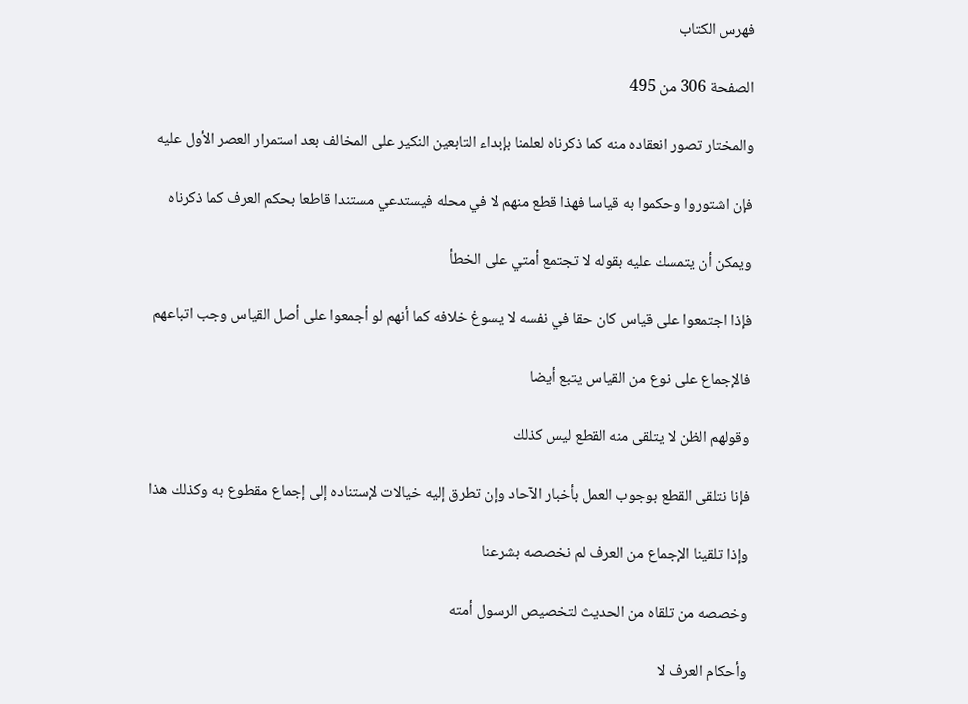فهرس الكتاب

الصفحة 306 من 495

والمختار تصور انعقاده منه كما ذكرناه لعلمنا بإبداء التابعين النكير على المخالف بعد استمرار العصر الأول عليه

فإن اشتوروا وحكموا به قياسا فهذا قطع منهم لا في محله فيستدعي مستندا قاطعا بحكم العرف كما ذكرناه

ويمكن أن يتمسك عليه بقوله لا تجتمع أمتي على الخطأ

فإذا اجتمعوا على قياس كان حقا في نفسه لا يسوغ خلافه كما أنهم لو أجمعوا على أصل القياس وجب اتباعهم

فالإجماع على نوع من القياس يتبع أيضا

وقولهم الظن لا يتلقى منه القطع ليس كذلك

فإنا نتلقى القطع بوجوب العمل بأخبار الآحاد وإن تطرق إليه خيالات لإستناده إلى إجماع مقطوع به وكذلك هذا

وإذا تلقينا الإجماع من العرف لم نخصصه بشرعنا

وخصصه من تلقاه من الحديث لتخصيص الرسول أمته

وأحكام العرف لا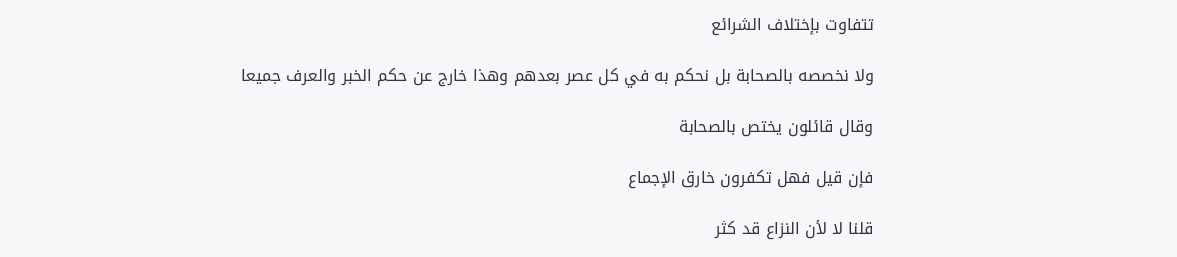تتفاوت بإختلاف الشرائع

ولا نخصصه بالصحابة بل نحكم به في كل عصر بعدهم وهذا خارج عن حكم الخبر والعرف جميعا

وقال قائلون يختص بالصحابة

فإن قيل فهل تكفرون خارق الإجماع

قلنا لا لأن النزاع قد كثر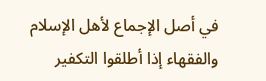في أصل الإجماع لأهل الإسلام والفقهاء إذا أطلقوا التكفير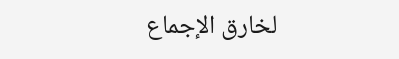لخارق الإجماع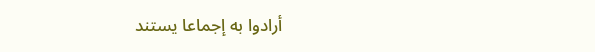أرادوا به إجماعا يستند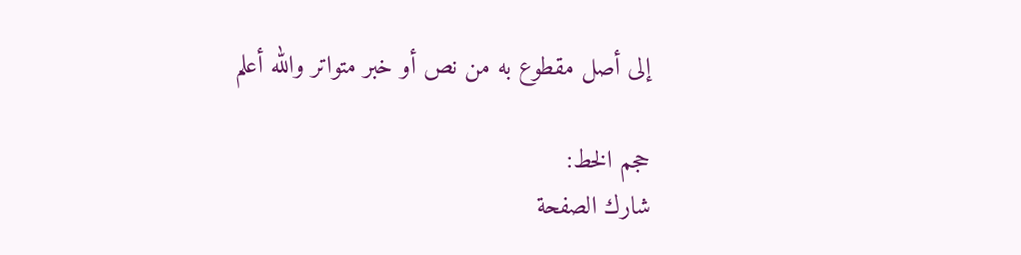إلى أصل مقطوع به من نص أو خبر متواتر والله أعلم

حجم الخط:
شارك الصفحة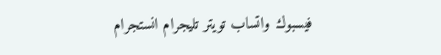فيسبوك واتساب تويتر تليجرام انستجرام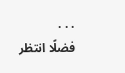. . .
فضلًا انتظر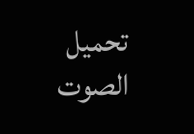تحميل الصوت